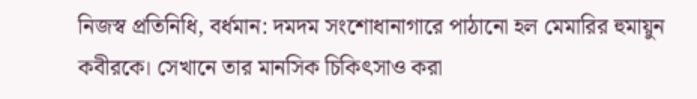নিজস্ব প্রতিনিধি, বর্ধমান: দমদম সংশোধানাগারে পাঠানো হল মেমারির হুমায়ুন কবীরকে। সেখানে তার মানসিক চিকিৎসাও করা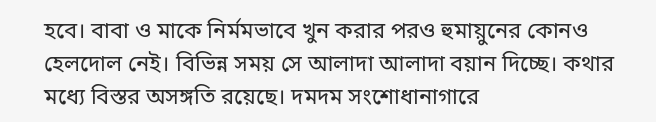হবে। বাবা ও মাকে নির্মমভাবে খুন করার পরও হুমায়ুনের কোনও হেলদোল নেই। বিভিন্ন সময় সে আলাদা আলাদা বয়ান দিচ্ছে। কথার মধ্যে বিস্তর অসঙ্গতি রয়েছে। দমদম সংশোধানাগারে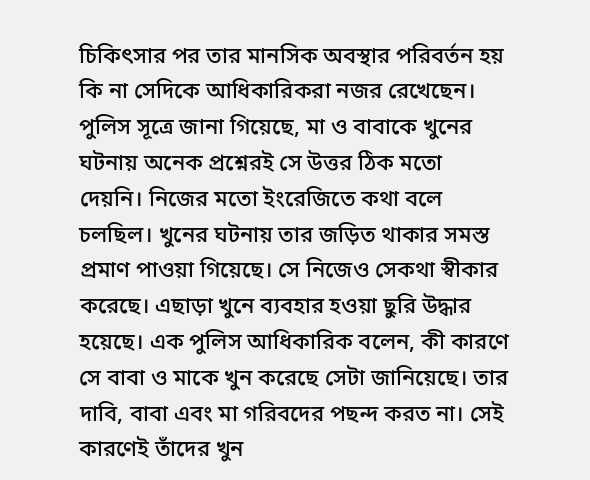চিকিৎসার পর তার মানসিক অবস্থার পরিবর্তন হয় কি না সেদিকে আধিকারিকরা নজর রেখেছেন। পুলিস সূত্রে জানা গিয়েছে, মা ও বাবাকে খুনের ঘটনায় অনেক প্রশ্নেরই সে উত্তর ঠিক মতো দেয়নি। নিজের মতো ইংরেজিতে কথা বলে চলছিল। খুনের ঘটনায় তার জড়িত থাকার সমস্ত প্রমাণ পাওয়া গিয়েছে। সে নিজেও সেকথা স্বীকার করেছে। এছাড়া খুনে ব্যবহার হওয়া ছুরি উদ্ধার হয়েছে। এক পুলিস আধিকারিক বলেন, কী কারণে সে বাবা ও মাকে খুন করেছে সেটা জানিয়েছে। তার দাবি, বাবা এবং মা গরিবদের পছন্দ করত না। সেই কারণেই তাঁদের খুন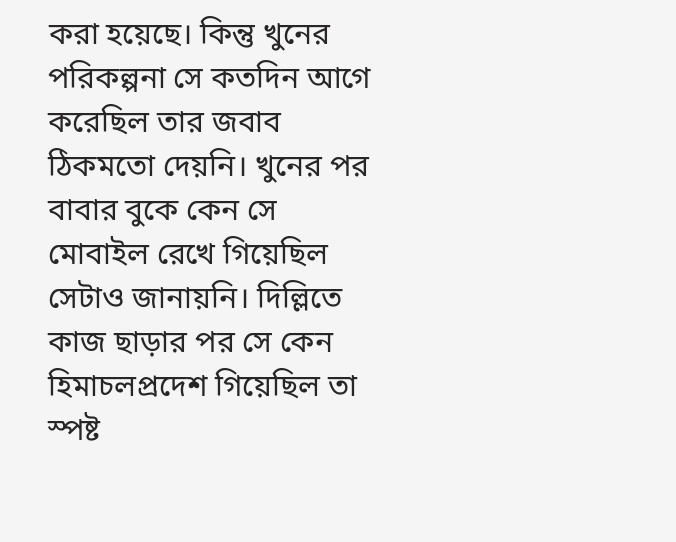করা হয়েছে। কিন্তু খুনের পরিকল্পনা সে কতদিন আগে করেছিল তার জবাব ঠিকমতো দেয়নি। খুনের পর বাবার বুকে কেন সে মোবাইল রেখে গিয়েছিল সেটাও জানায়নি। দিল্লিতে কাজ ছাড়ার পর সে কেন হিমাচলপ্রদেশ গিয়েছিল তা স্পষ্ট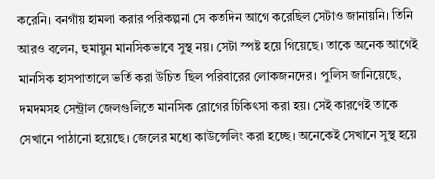করেনি। বনগাঁয় হামলা করার পরিকল্পনা সে কতদিন আগে করেছিল সেটাও জানায়নি। তিনি আরও বলেন, হুমায়ুন মানসিকভাবে সুস্থ নয়। সেটা স্পষ্ট হয়ে গিয়েছে। তাকে অনেক আগেই মানসিক হাসপাতালে ভর্তি করা উচিত ছিল পরিবারের লোকজনদের। পুলিস জানিয়েছে, দমদমসহ সেন্ট্রাল জেলগুলিতে মানসিক রোগের চিকিৎসা করা হয়। সেই কারণেই তাকে সেখানে পাঠানো হয়েছে। জেলের মধ্যে কাউন্সেলিং করা হচ্ছে। অনেকেই সেখানে সুস্থ হয়ে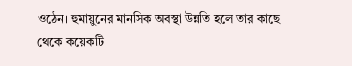ওঠেন। হুমায়ুনের মানসিক অবস্থা উন্নতি হলে তার কাছে থেকে কয়েকটি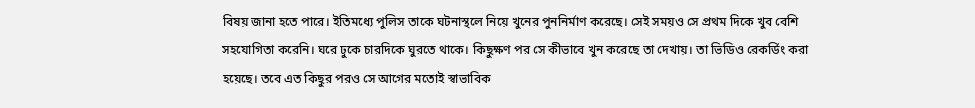বিষয় জানা হতে পারে। ইতিমধ্যে পুলিস তাকে ঘটনাস্থলে নিয়ে খুনের পুননির্মাণ করেছে। সেই সময়ও সে প্রথম দিকে খুব বেশি সহযোগিতা করেনি। ঘরে ঢুকে চারদিকে ঘুরতে থাকে। কিছুক্ষণ পর সে কীভাবে খুন করেছে তা দেখায়। তা ভিডিও রেকর্ডিং করা হয়েছে। তবে এত কিছুর পরও সে আগের মতোই স্বাভাবিক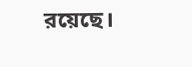রয়েছে।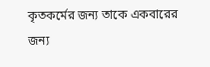কৃতকর্মের জন্য তাকে একবারের জন্য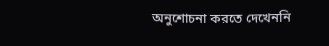অনুশোচনা করতে দেখেননি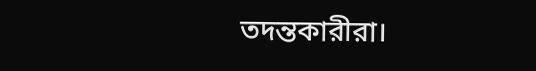তদন্তকারীরা।